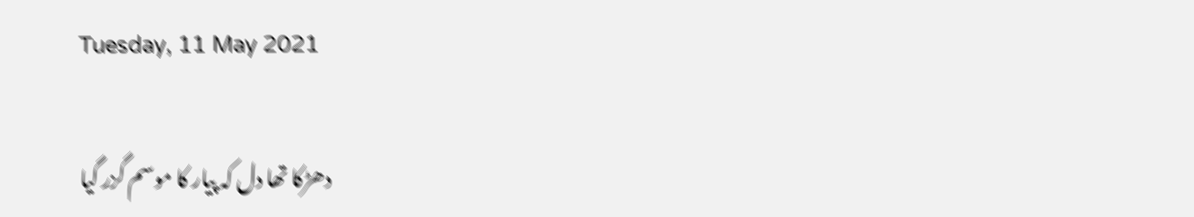Tuesday, 11 May 2021

دھڑکا تھا دل کہ پیار کا موسم گزر گیا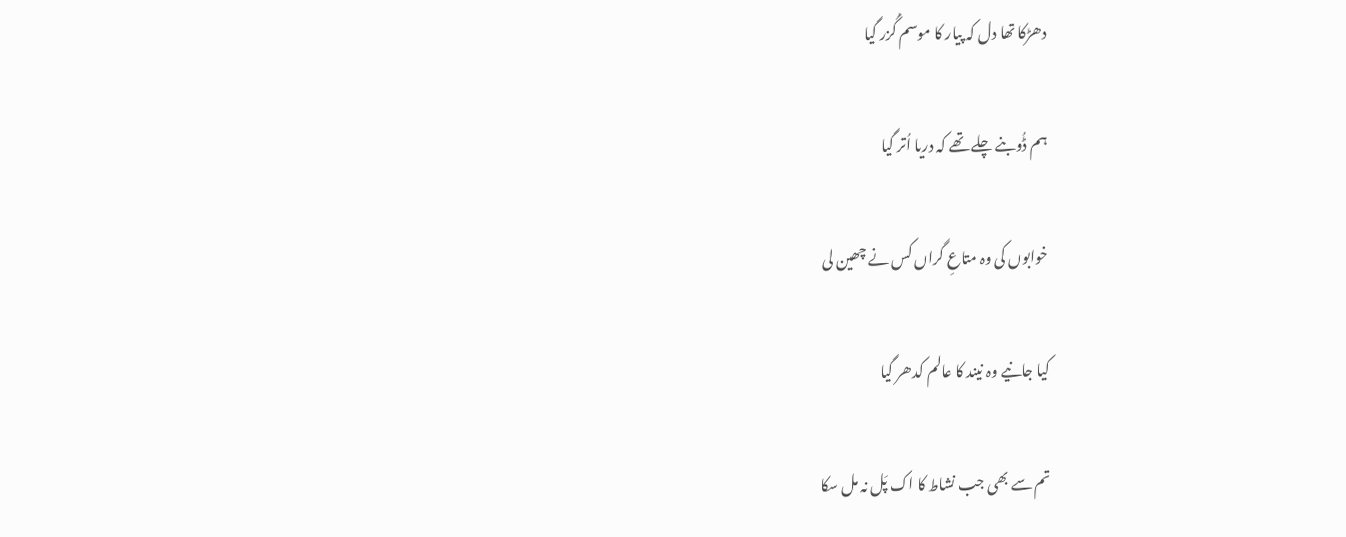دھڑکا تھا دل کہ پیار کا موسم گُزر گیا

ہم ڈُوبنے چلے تھے کہ دریا اُتر گیا

خوابوں کی وہ متاعِ گراں کس نے چھین لی

کیا جانیے وہ نیند کا عالم کدھر گیا

تم سے بھی جب نشاط کا اک پَل نہ مل سکا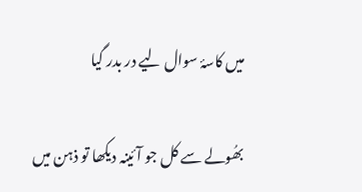میں کاسۂ سوال لیے در بدر گیا

بھُولے سے کل جو آئینہ دیکھا تو ذہن میں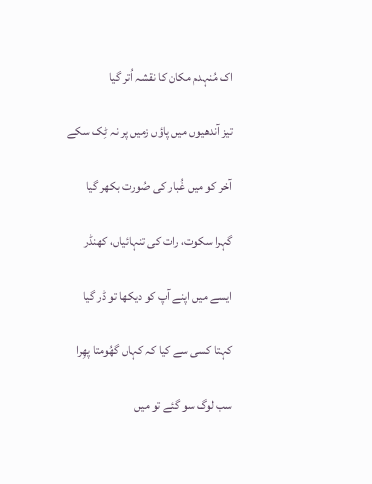اک مُنہدم مکان کا نقشہ اُتر گیا

تیز آندھیوں میں پاؤں زمیں پر نہ ٹِک سکے

آخر کو میں غُبار کی صُورت بکھر گیا

گہرا سکوت، رات کی تنہائیاں، کھنڈر

ایسے میں اپنے آپ کو دیکھا تو ڈر گیا

کہتا کسی سے کیا کہ کہاں گھُومتا پھِرا

سب لوگ سو گئے تو میں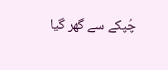چُپکے سے گھر گیا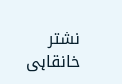نشتر خانقاہی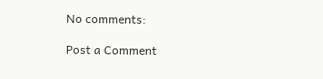No comments:

Post a Comment